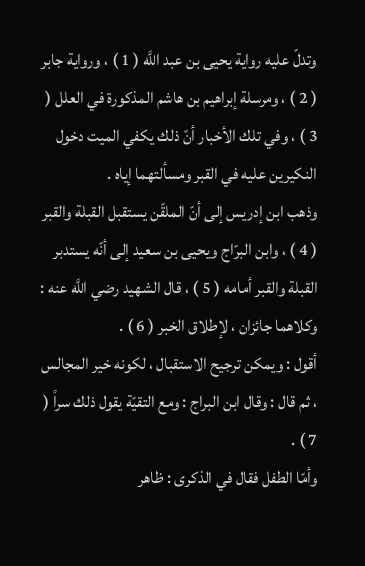وتدلّ عليه رواية يحيى بن عبد اللَّه ( 1 ) ، ورواية جابر ( 2 ) ، ومرسلة إبراهيم بن هاشم المذكورة في العلل ( 3 ) ، وفي تلك الأخبار أنّ ذلك يكفي الميت دخول النكيرين عليه في القبر ومسألتهما إياه .
وذهب ابن إدريس إلى أنّ الملقّن يستقبل القبلة والقبر ( 4 ) ، وابن البرّاج ويحيى بن سعيد إلى أنّه يستدبر القبلة والقبر أمامه ( 5 ) ، قال الشهيد رضي اللَّه عنه : وكلاهما جائزان ، لإطلاق الخبر ( 6 ) .
أقول : ويمكن ترجيح الاستقبال ، لكونه خير المجالس ، ثم قال : وقال ابن البراج : ومع التقيّة يقول ذلك سراً ( 7 ) .
وأمّا الطفل فقال في الذكرى : ظاهر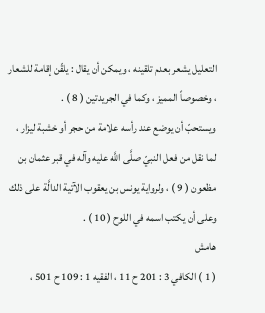التعليل يشعر بعدم تلقينه ، ويمكن أن يقال : يلقّن إقامة للشعار ، وخصوصاً المميز ، وكما في الجريدتين ( 8 ) .
ويستحبّ أن يوضع عند رأسه علامة من حجر أو خشبة ليزار ، لما نقل من فعل النبيّ صلَّى اللَّه عليه وآله في قبر عثمان بن مظعون ( 9 ) ، ولرواية يونس بن يعقوب الآتية الدالَّة على ذلك وعلى أن يكتب اسمه في اللوح ( 10 ) .
هامش
( 1 ) الكافي 3 : 201 ح 11 ، الفقيه 1 : 109 ح 501 ،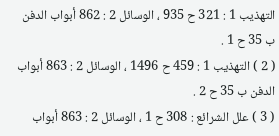التهذيب 1 : 321 ح 935 ، الوسائل 2 : 862 أبواب الدفن ب 35 ح 1 .
( 2 ) التهذيب 1 : 459 ح 1496 ، الوسائل 2 : 863 أبواب الدفن ب 35 ح 2 .
( 3 ) علل الشرائع : 308 ح 1 ، الوسائل 2 : 863 أبواب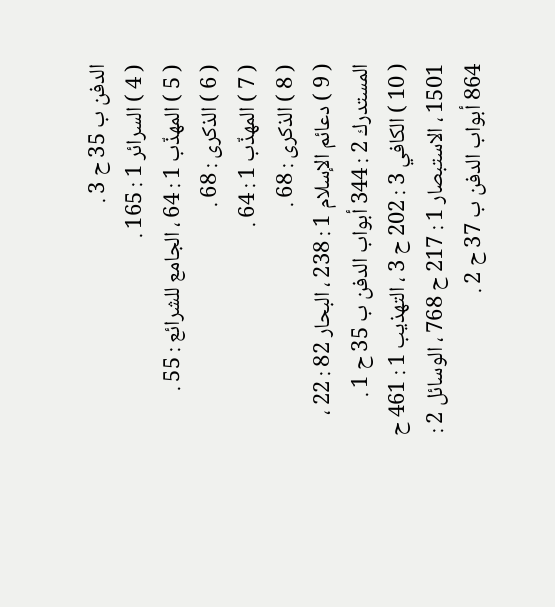الدفن ب 35 ح 3 .
( 4 ) السرائر 1 : 165 .
( 5 ) المهذّب 1 : 64 ، الجامع للشرائع : 55 .
( 6 ) الذكرى : 68 .
( 7 ) المهذّب 1 : 64 .
( 8 ) الذكرى : 68 .
( 9 ) دعائم الإسلام 1 : 238 ، البحار 82 : 22 ، المستدرك 2 : 344 أبواب الدفن ب 35 ح 1 .
( 10 ) الكافي 3 : 202 ح 3 ، التهذيب 1 : 461 ح 1501 ، الاستبصار 1 : 217 ح 768 ، الوسائل 2 : 864 أبواب الدفن ب 37 ح 2 .